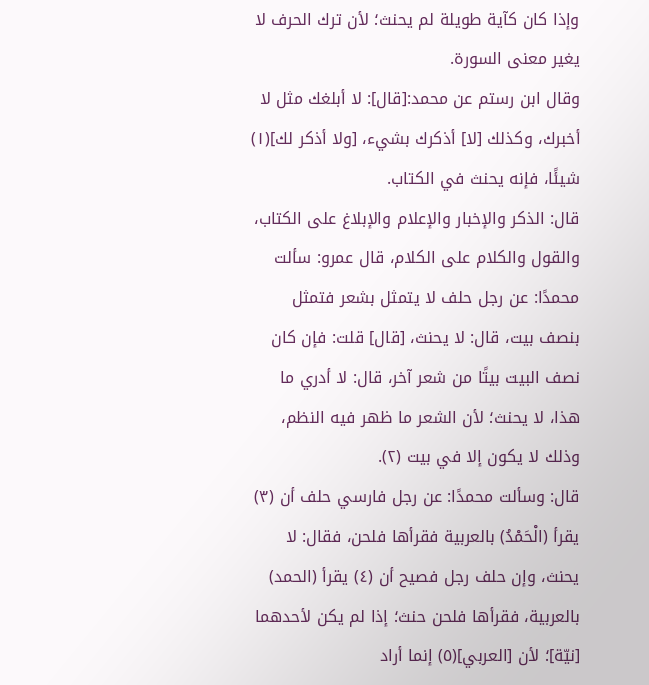وإذا كان كآية طويلة لم يحنث؛ لأن ترك الحرف لا يغير معنى السورة.
وقال ابن رستم عن محمد:[قال]: لا أبلغك مثل لا أخبرك، وكذلك [لا] أذكرك بشيء، [ولا أذكر لك](١) شيئًا، فإنه يحنث في الكتاب.
قال: الذكر والإخبار والإعلام والإبلاغ على الكتاب، والقول والكلام على الكلام، قال عمرو: سألت محمدًا: عن رجل حلف لا يتمثل بشعر فتمثل بنصف بيت، قال: لا يحنث، [قال] قلت: فإن كان نصف البيت بيتًا من شعر آخر، قال: لا أدري ما هذا، لا يحنث؛ لأن الشعر ما ظهر فيه النظم، وذلك لا يكون إلا في بيت (٢).
قال: وسألت محمدًا: عن رجل فارسي حلف أن (٣) يقرأ (الْحَمْدُ) بالعربية فقرأها فلحن، فقال: لا يحنث، وإن حلف رجل فصيح أن (٤) يقرأ (الحمد) بالعربية، فقرأها فلحن حنث؛ إذا لم يكن لأحدهما [نيّة]؛ لأن [العربي](٥) إنما أراد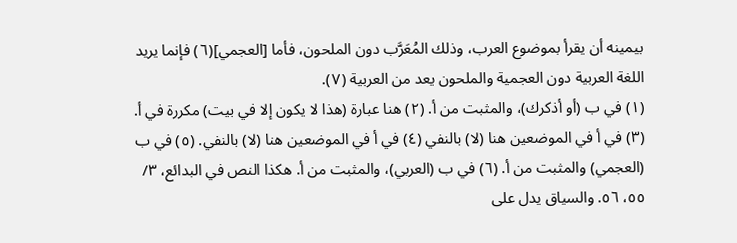بيمينه أن يقرأ بموضوع العرب، وذلك المُعَرَّب دون الملحون، فأما [العجمي](٦) فإنما يريد اللغة العربية دون العجمية والملحون يعد من العربية (٧).
(١) في ب (أو أذكرك)، والمثبت من أ. (٢) هنا عبارة (هذا لا يكون إلا في بيت) مكررة في أ. (٣) في أ في الموضعين هنا (لا) بالنفي (٤) في أ في الموضعين هنا (لا) بالنفي. (٥) في ب (العجمي) والمثبت من أ. (٦) في ب (العربي)، والمثبت من أ. هكذا النص في البدائع، ٣/ ٥٥، ٥٦. والسياق يدل على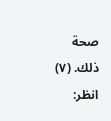صحة ذلك. (٧) انظر: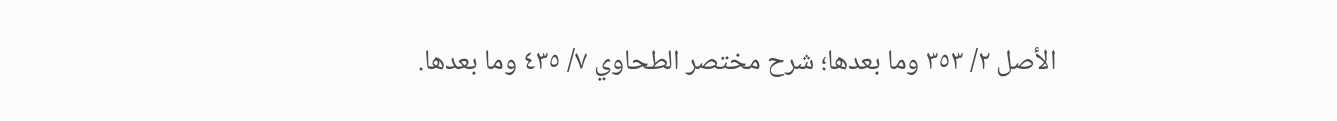الأصل ٢/ ٣٥٣ وما بعدها؛ شرح مختصر الطحاوي ٧/ ٤٣٥ وما بعدها.